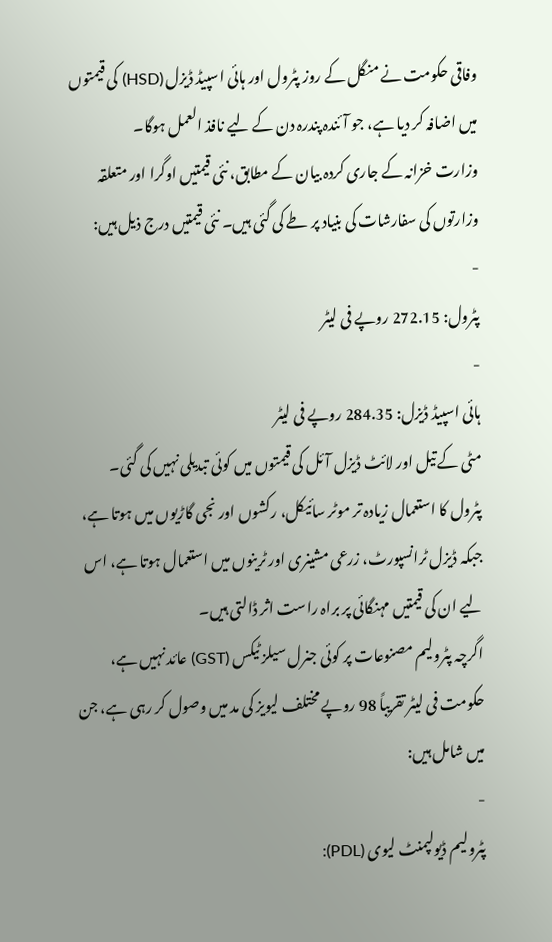وفاقی حکومت نے منگل کے روز پٹرول اور ہائی اسپیڈ ڈیزل (HSD) کی قیمتوں میں اضافہ کر دیا ہے، جو آئندہ پندرہ دن کے لیے نافذ العمل ہوگا۔
وزارت خزانہ کے جاری کردہ بیان کے مطابق، نئی قیمتیں اوگرا اور متعلقہ وزارتوں کی سفارشات کی بنیاد پر طے کی گئی ہیں۔ نئی قیمتیں درج ذیل ہیں:
-
پٹرول: 272.15 روپے فی لیٹر
-
ہائی اسپیڈ ڈیزل: 284.35 روپے فی لیٹر
مٹی کے تیل اور لائٹ ڈیزل آئل کی قیمتوں میں کوئی تبدیلی نہیں کی گئی۔
پٹرول کا استعمال زیادہ تر موٹر سائیکل، رکشوں اور نجی گاڑیوں میں ہوتا ہے، جبکہ ڈیزل ٹرانسپورٹ، زرعی مشینری اور ٹرینوں میں استعمال ہوتا ہے، اس لیے ان کی قیمتیں مہنگائی پر براہ راست اثر ڈالتی ہیں۔
اگرچہ پٹرولیم مصنوعات پر کوئی جنرل سیلز ٹیکس (GST) عائد نہیں ہے، حکومت فی لیٹر تقریباً 98 روپے مختلف لیویز کی مد میں وصول کر رہی ہے، جن میں شامل ہیں:
-
پٹرولیم ڈیولپمنٹ لیوی (PDL):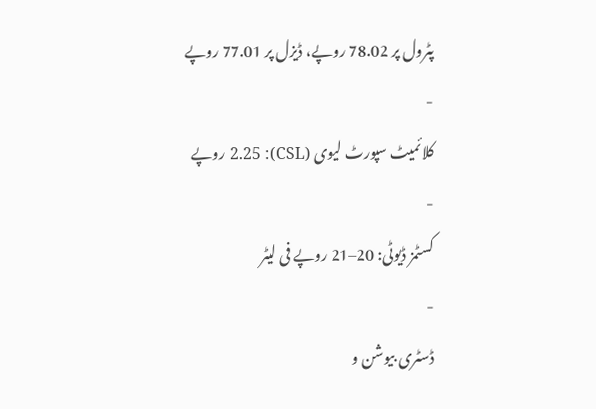پٹرول پر 78.02 روپے، ڈیزل پر 77.01 روپے
-
کلائمیٹ سپورٹ لیوی (CSL): 2.25 روپے
-
کسٹمز ڈیوٹی: 20–21 روپے فی لیٹر
-
ڈسٹری بیوشن و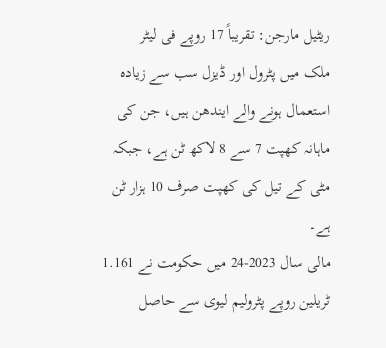ریٹیل مارجن: تقریباً 17 روپے فی لیٹر
ملک میں پٹرول اور ڈیزل سب سے زیادہ استعمال ہونے والے ایندھن ہیں، جن کی ماہانہ کھپت 7 سے 8 لاکھ ٹن ہے، جبکہ مٹی کے تیل کی کھپت صرف 10 ہزار ٹن ہے۔
مالی سال 2023-24 میں حکومت نے 1.161 ٹریلین روپے پٹرولیم لیوی سے حاصل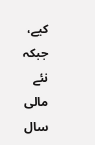کیے، جبکہ نئے مالی سال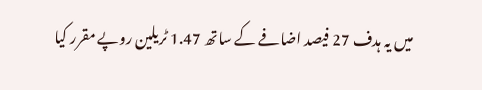میں یہ ہدف 27 فیصد اضافے کے ساتھ 1.47 ٹریلین روپے مقرر کیا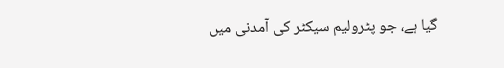گیا ہے، جو پٹرولیم سیکٹر کی آمدنی میں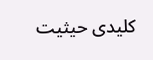کلیدی حیثیت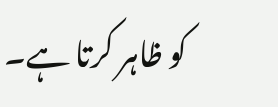کو ظاہر کرتا ہے۔